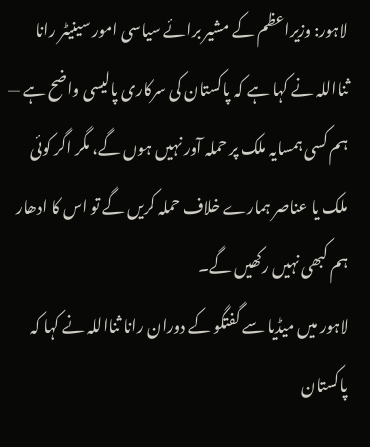لاہور: وزیراعظم کے مشیر برائے سیاسی امور سینیٹر رانا ثنااللہ نے کہا ہے کہ پاکستان کی سرکاری پالیسی واضح ہے — ہم کسی ہمسایہ ملک پر حملہ آور نہیں ہوں گے، مگر اگر کوئی ملک یا عناصر ہمارے خلاف حملہ کریں گے تو اس کا ادھار ہم کبھی نہیں رکھیں گے۔
لاہور میں میڈیا سے گفتگو کے دوران رانا ثنااللہ نے کہا کہ پاکستان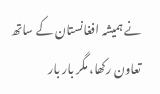نے ہمیشہ افغانستان کے ساتھ تعاون رکھا، مگر بار بار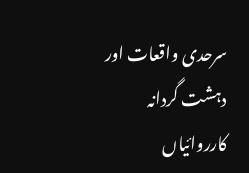سرحدی واقعات اور دہشت گردانہ کارروائیاں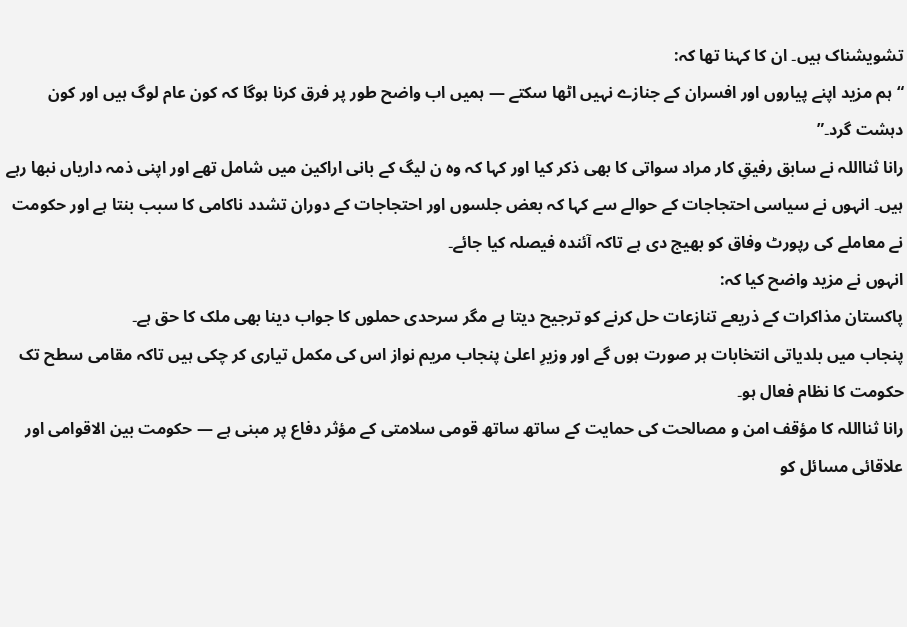تشویشناک ہیں۔ ان کا کہنا تھا کہ:
“ہم مزید اپنے پیاروں اور افسران کے جنازے نہیں اٹھا سکتے — ہمیں اب واضح طور پر فرق کرنا ہوگا کہ کون عام لوگ ہیں اور کون دہشت گرد۔”
رانا ثنااللہ نے سابق رفیقِ کار مراد سواتی کا بھی ذکر کیا اور کہا کہ وہ ن لیگ کے بانی اراکین میں شامل تھے اور اپنی ذمہ داریاں نبھا رہے ہیں۔ انہوں نے سیاسی احتجاجات کے حوالے سے کہا کہ بعض جلسوں اور احتجاجات کے دوران تشدد ناکامی کا سبب بنتا ہے اور حکومت نے معاملے کی رپورٹ وفاق کو بھیج دی ہے تاکہ آئندہ فیصلہ کیا جائے۔
انہوں نے مزید واضح کیا کہ:
پاکستان مذاکرات کے ذریعے تنازعات حل کرنے کو ترجیح دیتا ہے مگر سرحدی حملوں کا جواب دینا بھی ملک کا حق ہے۔
پنجاب میں بلدیاتی انتخابات ہر صورت ہوں گے اور وزیرِ اعلیٰ پنجاب مریم نواز اس کی مکمل تیاری کر چکی ہیں تاکہ مقامی سطح تک حکومت کا نظام فعال ہو۔
رانا ثنااللہ کا مؤقف امن و مصالحت کی حمایت کے ساتھ ساتھ قومی سلامتی کے مؤثر دفاع پر مبنی ہے — حکومت بین الاقوامی اور علاقائی مسائل کو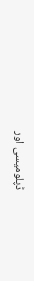ڈپلومیسی اور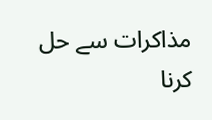مذاکرات سے حل کرنا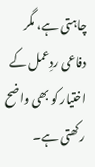چاہتی ہے، مگر دفاعی ردِعمل کے اختیار کو بھی واضح رکھتی ہے۔